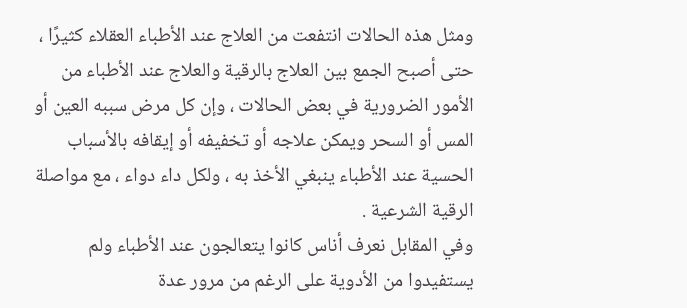ومثل هذه الحالات انتفعت من العلاج عند الأطباء العقلاء كثيرًا ، حتى أصبح الجمع بين العلاج بالرقية والعلاج عند الأطباء من الأمور الضرورية في بعض الحالات ، وإن كل مرض سببه العين أو المس أو السحر ويمكن علاجه أو تخفيفه أو إيقافه بالأسباب الحسية عند الأطباء ينبغي الأخذ به ، ولكل داء دواء ، مع مواصلة الرقية الشرعية .
وفي المقابل نعرف أناس كانوا يتعالجون عند الأطباء ولم يستفيدوا من الأدوية على الرغم من مرور عدة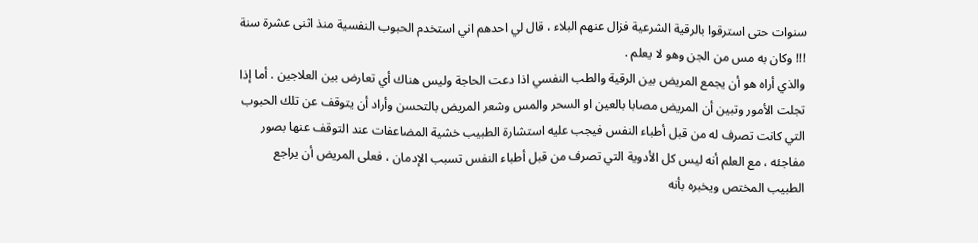سنوات حتى استرقوا بالرقية الشرعية فزال عنهم البلاء ، قال لي احدهم اني استخدم الحبوب النفسية منذ اثنى عشرة سنة !!! وكان به مس من الجن وهو لا يعلم .
والذي أراه هو أن يجمع المريض بين الرقية والطب النفسي اذا دعت الحاجة وليس هناك أي تعارض بين العلاجين . أما إذا تجلت الأمور وتبين أن المريض مصابا بالعين او السحر والمس وشعر المريض بالتحسن وأراد أن يتوقف عن تلك الحبوب التي كانت تصرف له من قبل أطباء النفس فيجب عليه استشارة الطبيب خشية المضاعفات عند التوقف عنها بصور مفاجئه ، مع العلم أنه ليس كل الأدوية التي تصرف من قبل أطباء النفس تسبب الإدمان ، فعلى المريض أن يراجع الطبيب المختص ويخبره بأنه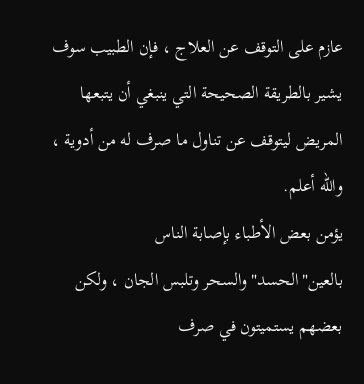عازم على التوقف عن العلاج ، فإن الطبيب سوف يشير بالطريقة الصحيحة التي ينبغي أن يتبعها المريض ليتوقف عن تناول ما صرف له من أدوية ، والله أعلم.
يؤمن بعض الأطباء بإصابة الناس بالعين"الحسد"والسحر وتلبس الجان ، ولكن بعضهم يستميتون في صرف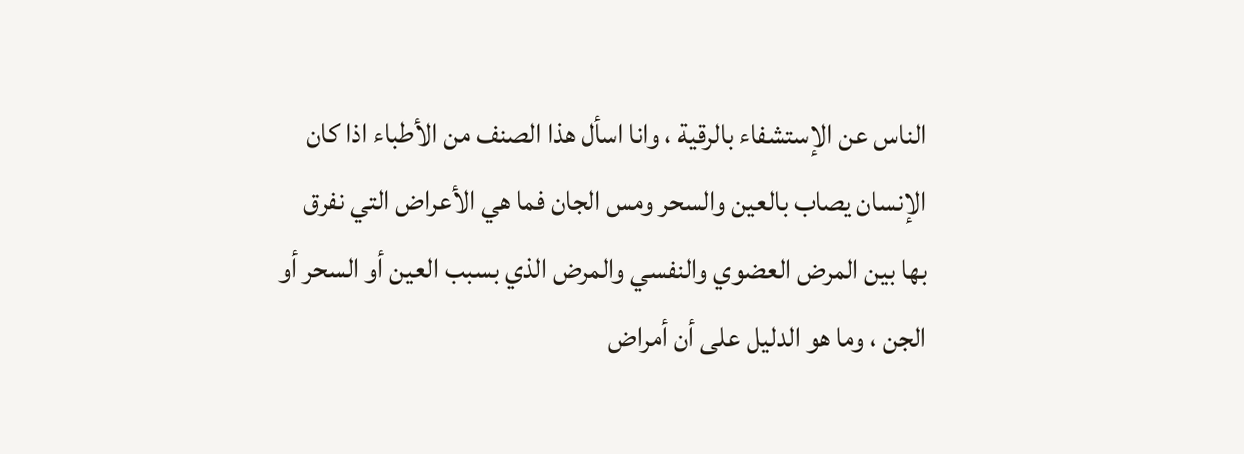الناس عن الإستشفاء بالرقية ، وانا اسأل هذا الصنف من الأطباء اذا كان الإنسان يصاب بالعين والسحر ومس الجان فما هي الأعراض التي نفرق بها بين المرض العضوي والنفسي والمرض الذي بسبب العين أو السحر أو الجن ، وما هو الدليل على أن أمراض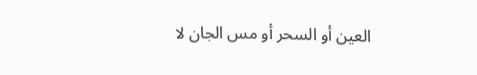العين أو السحر أو مس الجان لا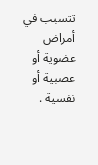تتسبب في أمراض عضوية أو عصبية أو نفسية .